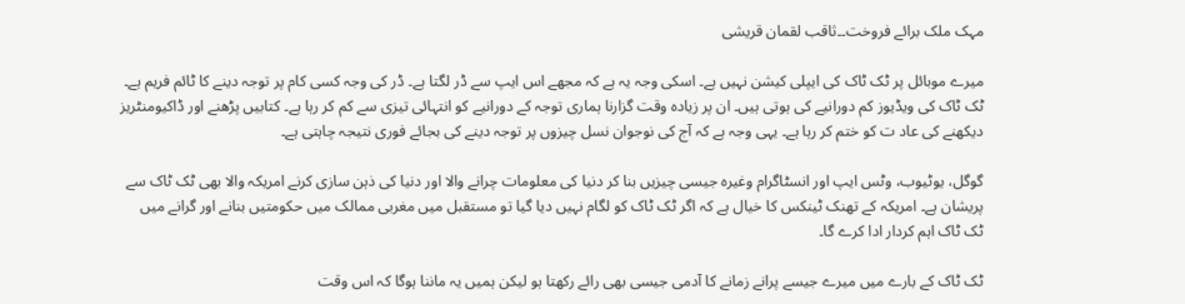مہک ملک برائے فروخت۔۔ثاقب لقمان قریشی

میرے موبائل پر ٹک ٹاک کی ایپلی کیشن نہیں ہے۔ اسکی وجہ یہ ہے کہ مجھے اس ایپ سے ڈر لگتا ہے۔ ڈر کی وجہ کسی کام پر توجہ دینے کا ٹائم فریم ہے۔ ٹک ٹاک کی ویڈیوز کم دورانیے کی ہوتی ہیں۔ ان پر زیادہ وقت گزارنا ہماری توجہ کے دورانیے کو انتہائی تیزی سے کم کر رہا ہے۔ کتابیں پڑھنے اور ڈاکیومنٹریز دیکھنے کی عاد ت کو ختم کر رہا ہے۔ یہی وجہ ہے کہ آج کی نوجوان نسل چیزوں پر توجہ دینے کی بجائے فوری نتیجہ چاہتی ہے۔

گوگل، یوٹیوب، وٹس ایپ اور انسٹاگرام وغیرہ جیسی چیزیں بنا کر دنیا کی معلومات چرانے والا اور دنیا کی ذہن سازی کرنے امریکہ والا بھی ٹک ٹاک سے پریشان ہے۔ امریکہ کے تھنک ٹینکس کا خیال ہے کہ اگر ٹک ٹاک کو لگام نہیں دیا گیا تو مستقبل میں مغربی ممالک میں حکومتیں بنانے اور گرانے میں ٹک ٹاک اہم کردار ادا کرے گا۔

ٹک ٹاک کے بارے میں میرے جیسے پرانے زمانے کا آدمی جیسی بھی رائے رکھتا ہو لیکن ہمیں یہ ماننا ہوگا کہ اس وقت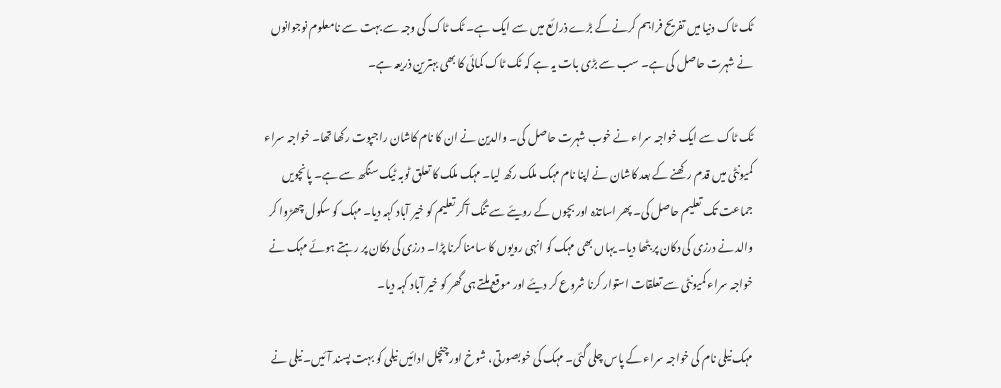ٹک ٹاک دنیا میں تفریح فراہم کرنے کے بڑے ذرائع میں سے ایک ہے۔ ٹک ٹاک کی وجہ سے بہت سے نامعلوم نوجوانوں نے شہرت حاصل کی ہے۔ سب سے بڑی بات یہ ہے کہ ٹک ٹاک کمائی کا بھی بہترین ذریعہ ہے۔

ٹک ٹاک سے ایک خواجہ سراء نے خوب شہرت حاصل کی۔ والدین نے ان کا نام کاشان راجپوت رکھا تھا۔ خواجہ سراء کمیونٹی میں قدم رکھنے کے بعد کاشان نے اپنا نام مہک ملک رکھ لیا۔ مہک ملک کا تعلق ٹوبہ ٹیک سنگھ سے ہے۔ پانچویں جماعت تک تعلیم حاصل کی۔ پھر اساتذہ اور بچوں کے رویئے سے تنگ آکر تعلیم کو خیر آباد کہہ دیا۔ مہک کو سکول چھڑوا کر والد نے درزی کی دکان پر بٹھا دیا۔ یہاں بھی مہک کو انہی رویوں کا سامنا کرنا پڑا۔ درزی کی دکان پر رہتے ہوئے مہک نے خواجہ سراء کمیونٹی سے تعلقات استوار کرنا شروع کر دیئے اور موقع ملتے ہی گھر کو خیر آباد کہہ دیا۔

مہک نیلی نام کی خواجہ سراء کے پاس چلی گئی۔ مہک کی خوبصورتی، شوخ اور چنچل ادائیں نیلی کو بہت پسند آئیں۔ نیلی نے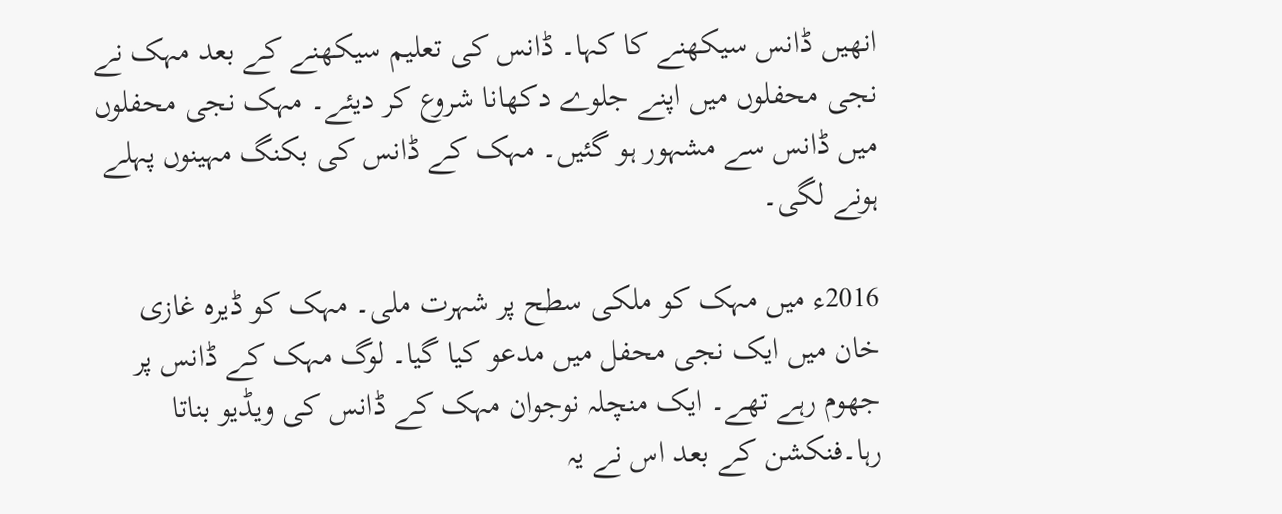انھیں ڈانس سیکھنے کا کہا۔ ڈانس کی تعلیم سیکھنے کے بعد مہک نے نجی محفلوں میں اپنے جلوے دکھانا شروع کر دیئے۔ مہک نجی محفلوں میں ڈانس سے مشہور ہو گئیں۔ مہک کے ڈانس کی بکنگ مہینوں پہلے ہونے لگی۔

2016ء میں مہک کو ملکی سطح پر شہرت ملی۔ مہک کو ڈیرہ غازی خان میں ایک نجی محفل میں مدعو کیا گیا۔ لوگ مہک کے ڈانس پر جھوم رہے تھے۔ ایک منچلہ نوجوان مہک کے ڈانس کی ویڈیو بناتا رہا۔فنکشن کے بعد اس نے یہ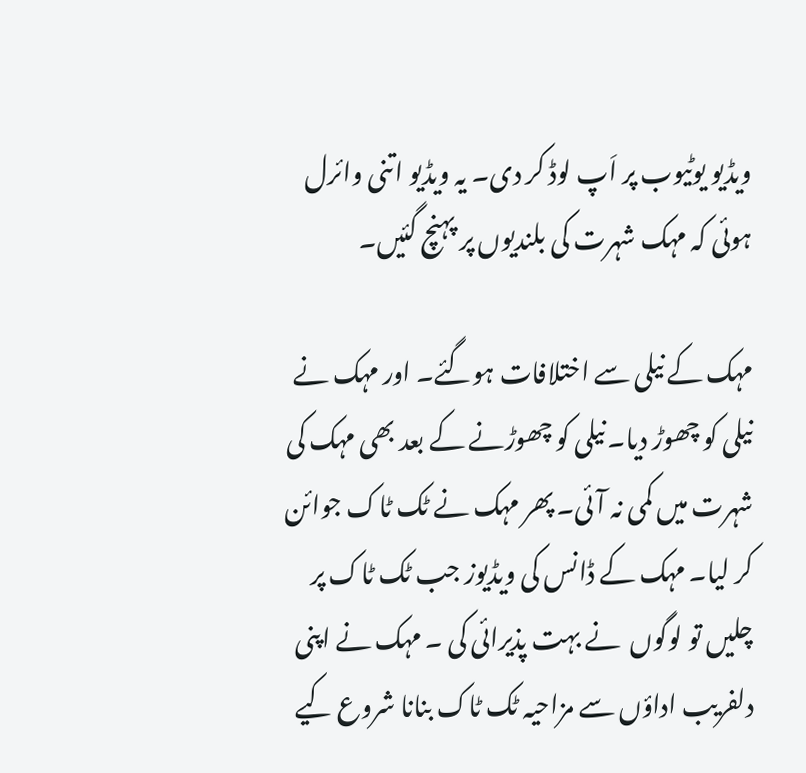ویڈیو یوٹیوب پر اَپ لوڈ کر دی۔ یہ ویڈیو اتنی وائرل ہوئی کہ مہک شہرت کی بلندیوں پر پہنچ گئیں۔

مہک کے نیلی سے اختلافات ہوگئے۔ اور مہک نے نیلی کو چھوڑ دیا۔ نیلی کو چھوڑنے کے بعد بھی مہک کی شہرت میں کمی نہ آئی۔ پھر مہک نے ٹک ٹاک جوائن کر لیا۔ مہک کے ڈانس کی ویڈیوز جب ٹک ٹاک پر چلیں تو لوگوں  نے بہت پذیرائی کی ۔ مہک نے اپنی دلفریب اداؤں سے مزاحیہ ٹک ٹاک بنانا شروع کیے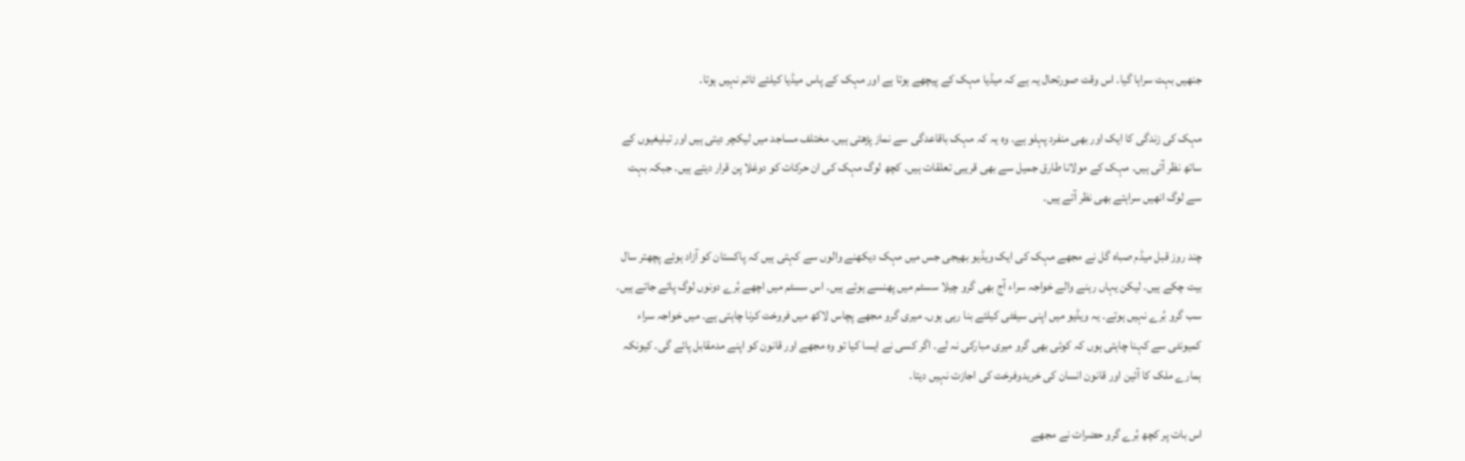جنھیں بہت سراہا گیا۔ اس وقت صورتحال یہ ہے کہ میڈیا مہک کے پیچھے ہوتا ہے اور مہک کے پاس میڈیا کیلئے ٹائم نہیں ہوتا۔

مہک کی زندگی کا ایک اور بھی منفرد پہلو ہے۔ وہ یہ کہ مہک باقاعدگی سے نماز پڑھتی ہیں۔ مختلف مساجد میں لیکچر دیتی ہیں اور تبلیغیوں کے ساتھ نظر آتی ہیں۔ مہک کے مولانا طارق جمیل سے بھی قریبی تعلقات ہیں۔ کچھ لوگ مہک کی ان حرکات کو دوغلا پن قرار دیتے ہیں۔ جبکہ بہت سے لوگ انھیں سراہتے بھی نظر آتے ہیں۔

چند روز قبل میڈم صباہ گل نے مجھے مہک کی ایک ویڈیو بھیجی جس میں مہک دیکھنے والوں سے کہتی ہیں کہ پاکستان کو آزاد ہوئے پچھتر سال بیت چکے ہیں۔ لیکن یہاں رہنے والے خواجہ سراء آج بھی گرو چیلا سسٹم میں پھنسے ہوئے ہیں۔ اس سسٹم میں اچھے بُرے دونوں لوگ پائے جاتے ہیں۔ سب گرو بُرے نہیں ہوتے۔ یہ ویڈیو میں اپنی سیفٹی کیلئے بنا رہی ہوں۔ میری گرو مجھے پچاس لاکھ میں فروخت کرنا چاہتی ہے۔ میں خواجہ سراء کمیونٹی سے کہنا چاہتی ہوں کہ کوئی بھی گرو میری مبارکی نہ لے۔ اگر کسی نے ایسا کیا تو وہ مجھے اور قانون کو اپنے مدمقابل پائے گی۔ کیونکہ ہمارے ملک کا آئین اور قانون انسان کی خریدوفرخت کی اجازت نہیں دیتا۔

اس بات پر کچھ بُرے گرو حضرات نے مجھے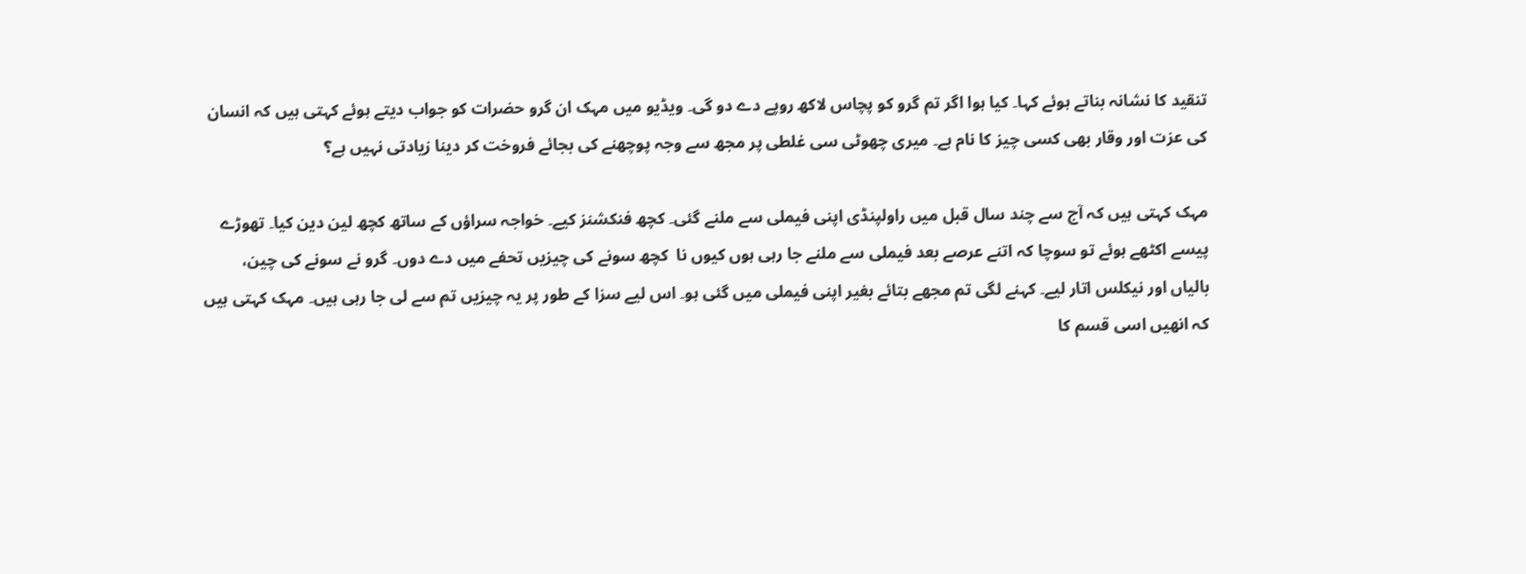تنقید کا نشانہ بناتے ہوئے کہا۔ کیا ہوا اگر تم گرو کو پچاس لاکھ روپے دے دو گی۔ ویڈیو میں مہک ان گرو حضرات کو جواب دیتے ہوئے کہتی ہیں کہ انسان کی عزت اور وقار بھی کسی چیز کا نام ہے۔ میری چھوٹی سی غلطی پر مجھ سے وجہ پوچھنے کی بجائے فروخت کر دینا زیادتی نہیں ہے؟

مہک کہتی ہیں کہ آج سے چند سال قبل میں راولپنڈی اپنی فیملی سے ملنے گئی۔ کچھ فنکشنز کیے۔ خواجہ سراؤں کے ساتھ کچھ لین دین کیا۔ تھوڑے پیسے اکٹھے ہوئے تو سوچا کہ اتنے عرصے بعد فیملی سے ملنے جا رہی ہوں کیوں نا  کچھ سونے کی چیزیں تحفے میں دے دوں۔ گرو نے سونے کی چین، بالیاں اور نیکلس اتار لیے۔ کہنے لگی تم مجھے بتائے بغیر اپنی فیملی میں گئی ہو۔ اس لیے سزا کے طور پر یہ چیزیں تم سے لی جا رہی ہیں۔ مہک کہتی ہیں کہ انھیں اسی قسم کا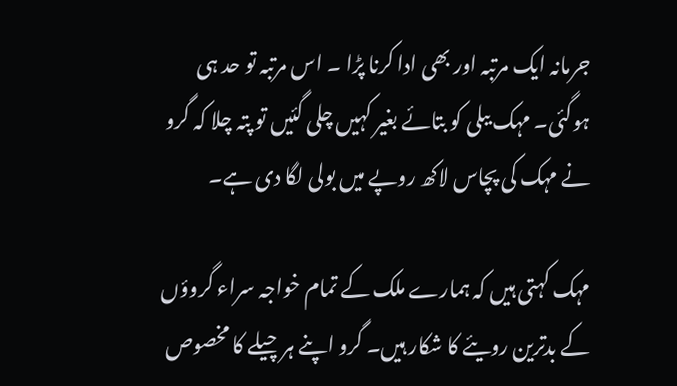جرمانہ ایک مرتبہ اور بھی ادا کرنا پڑا ۔ اس مرتبہ تو حد ہی ہوگئی۔ مہک ببلی کو بتائے بغیر کہیں چلی گئیں تو پتہ چلا کہ گرو نے مہک کی پچاس لاکھ روپے میں بولی لگا دی ہے۔

مہک کہتی ہیں کہ ہمارے ملک کے تمام خواجہ سراء گروؤں کے بدترین رویئے کا شکار ہیں۔ گرو اپنے ہر چیلے کا مخصوص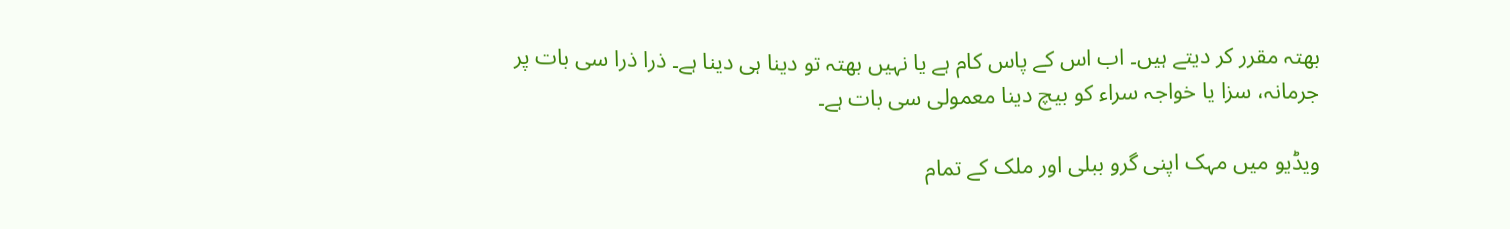بھتہ مقرر کر دیتے ہیں۔ اب اس کے پاس کام ہے یا نہیں بھتہ تو دینا ہی دینا ہے۔ ذرا ذرا سی بات پر جرمانہ، سزا یا خواجہ سراء کو بیچ دینا معمولی سی بات ہے۔

ویڈیو میں مہک اپنی گرو ببلی اور ملک کے تمام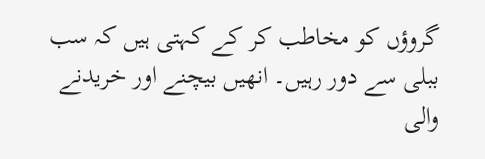گروؤں کو مخاطب کر کے کہتی ہیں کہ سب ببلی سے دور رہیں۔ انھیں بیچنے اور خریدنے والی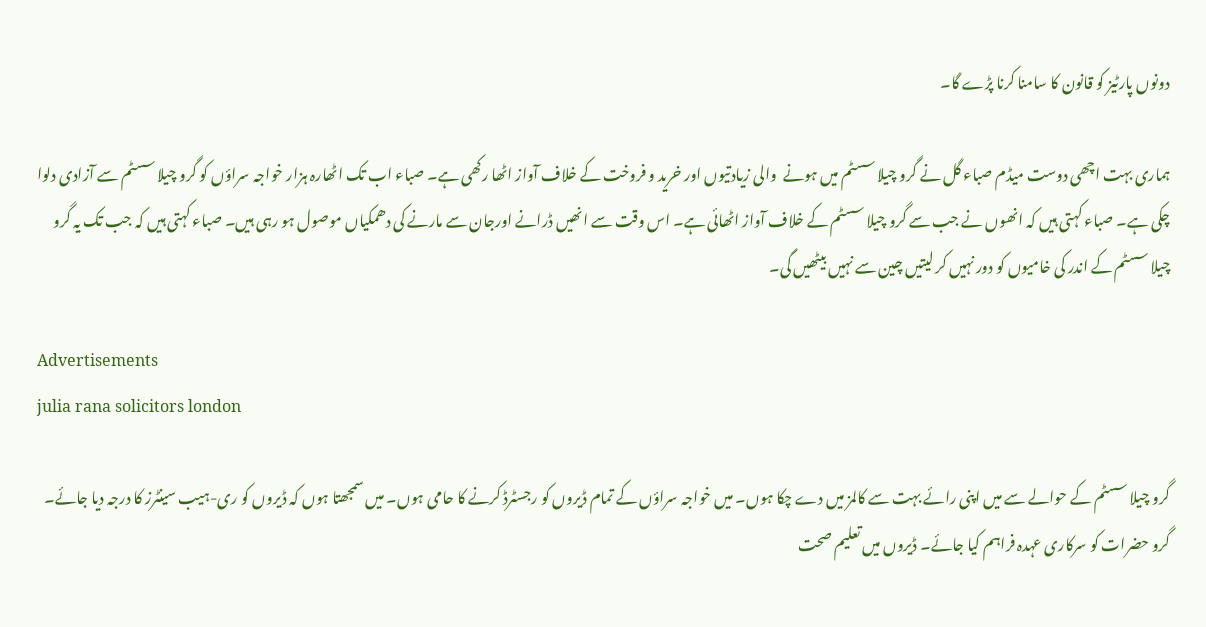دونوں پارٹیز کو قانون کا سامنا کرنا پڑے گا۔

ہماری بہت اچھی دوست میڈم صباء گل نے گرو چیلا سسٹم میں ہونے  والی زیادتیوں اور خرید و فروخت کے خلاف آواز اٹھا رکھی ہے۔ صباء اب تک اٹھارہ ہزار خواجہ سراؤں کو گرو چیلا سسٹم سے آزادی دلوا چکی ہے۔ صباء کہتی ہیں کہ انھوں نے جب سے گرو چیلا سسٹم کے خلاف آواز اٹھائی ہے۔ اس وقت سے انھیں ڈرانے اورجان سے مارنے کی دھمکیاں موصول ہو رہی ہیں۔ صباء کہتی ہیں کہ جب تک یہ گرو چیلا سسٹم کے اندر کی خامیوں کو دور نہیں کر لیتیں چین سے نہیں بیٹھیں گی۔

Advertisements
julia rana solicitors london

گرو چیلا سسٹم کے حوالے سے میں اپنی رائے بہت سے کالمز میں دے چکا ہوں۔ میں خواجہ سراؤں کے تمام ڈیروں کو رجسٹرڈ کرنے کا حامی ہوں۔ میں سمجھتا ہوں کہ ڈیروں کو ری-ہیب سینٹرز کا درجہ دیا جائے۔ گرو حضرات کو سرکاری عہدہ فراہم کیا جائے۔ ڈیروں میں تعلیم صحت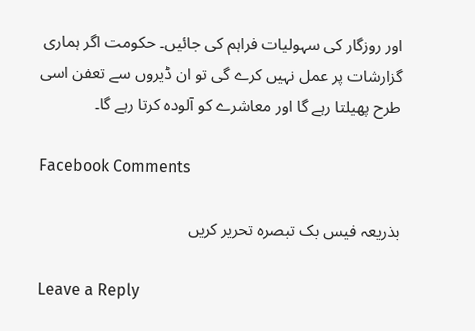اور روزگار کی سہولیات فراہم کی جائیں۔ حکومت اگر ہماری گزارشات پر عمل نہیں کرے گی تو ان ڈیروں سے تعفن اسی طرح پھیلتا رہے گا اور معاشرے کو آلودہ کرتا رہے گا۔

Facebook Comments

بذریعہ فیس بک تبصرہ تحریر کریں

Leave a Reply